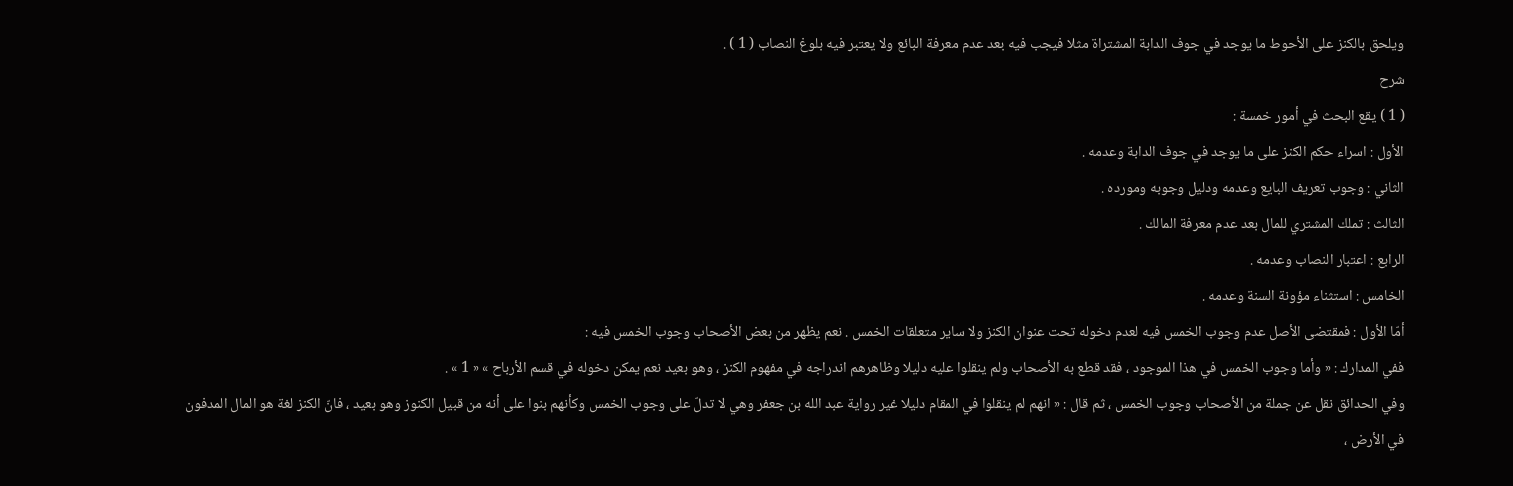ويلحق بالكنز على الأحوط ما يوجد في جوف الدابة المشتراة مثلا فيجب فيه بعد عدم معرفة البائع ولا يعتبر فيه بلوغ النصاب ( 1 ) .
شرح
( 1 ) يقع البحث في أمور خمسة :
الأول : اسراء حكم الكنز على ما يوجد في جوف الدابة وعدمه .
الثاني : وجوب تعريف البايع وعدمه ودليل وجوبه ومورده .
الثالث : تملك المشتري للمال بعد عدم معرفة المالك .
الرابع : اعتبار النصاب وعدمه .
الخامس : استثناء مؤونة السنة وعدمه .
أمّا الأول : فمقتضى الأصل عدم وجوب الخمس فيه لعدم دخوله تحت عنوان الكنز ولا ساير متعلقات الخمس . نعم يظهر من بعض الأصحاب وجوب الخمس فيه :
ففي المدارك : « وأما وجوب الخمس في هذا الموجود ، فقد قطع به الأصحاب ولم ينقلوا عليه دليلا وظاهرهم اندراجه في مفهوم الكنز ، وهو بعيد نعم يمكن دخوله في قسم الأرباح » « 1 » .
وفي الحدائق نقل عن جملة من الأصحاب وجوب الخمس ، ثم قال : « انهم لم ينقلوا في المقام دليلا غير رواية عبد الله بن جعفر وهي لا تدلّ على وجوب الخمس وكأنهم بنوا على أنه من قبيل الكنوز وهو بعيد ، فانّ الكنز لغة هو المال المدفون في الأرض ،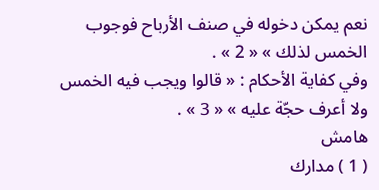نعم يمكن دخوله في صنف الأرباح فوجوب الخمس لذلك » « 2 » .
وفي كفاية الأحكام : « قالوا ويجب فيه الخمس ولا أعرف حجّة عليه » « 3 » .
هامش
( 1 ) مدارك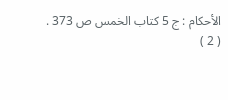الأحكام : ج 5 كتاب الخمس ص 373 .
( 2 )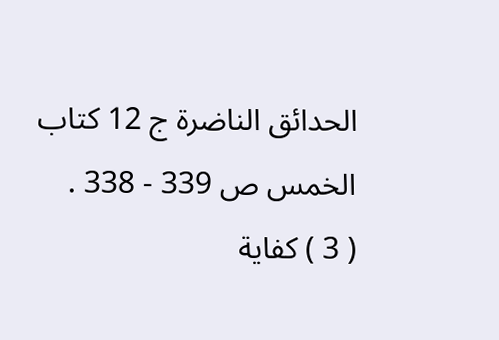الحدائق الناضرة ج 12 كتاب الخمس ص 339 - 338 .
( 3 ) كفاية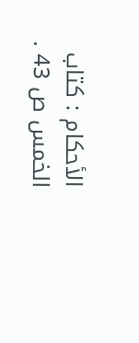الأحكام : كتاب الخمس ص 43 .